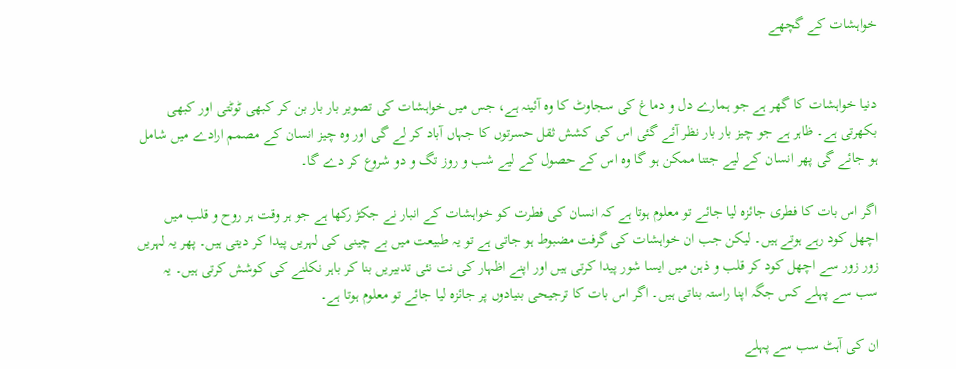خواہشات کے گچھے


دنیا خواہشات کا گھر ہے جو ہمارے دل و دماغ کی سجاوٹ کا وہ آئینہ ہے، جس میں خواہشات کی تصویر بار بار بن کر کبھی ٹوٹتی اور کبھی بکھرتی ہے۔ ظاہر ہے جو چیز بار بار نظر آئے گئی اس کی کشش ثقل حسرتوں کا جہاں آباد کر لے گی اور وہ چیز انسان کے مصمم ارادے میں شامل ہو جائے گی پھر انسان کے لیے جتنا ممکن ہو گا وہ اس کے حصول کے لیے شب و روز تگ و دو شروع کر دے گا۔

اگر اس بات کا فطری جائزہ لیا جائے تو معلوم ہوتا ہے کہ انسان کی فطرت کو خواہشات کے انبار نے جکڑ رکھا ہے جو ہر وقت ہر روح و قلب میں اچھل کود رہے ہوتے ہیں۔ لیکن جب ان خواہشات کی گرفت مضبوط ہو جاتی ہے تو یہ طبیعت میں بے چینی کی لہریں پیدا کر دیتی ہیں۔ پھر یہ لہریں زور زور سے اچھل کود کر قلب و ذہن میں ایسا شور پیدا کرتی ہیں اور اپنے اظہار کی نت نئی تدبیریں بنا کر باہر نکلنے کی کوشش کرتی ہیں۔ یہ سب سے پہلے کس جگہ اپنا راستہ بناتی ہیں۔ اگر اس بات کا ترجیحی بنیادوں پر جائزہ لیا جائے تو معلوم ہوتا ہے۔

ان کی آہٹ سب سے پہلے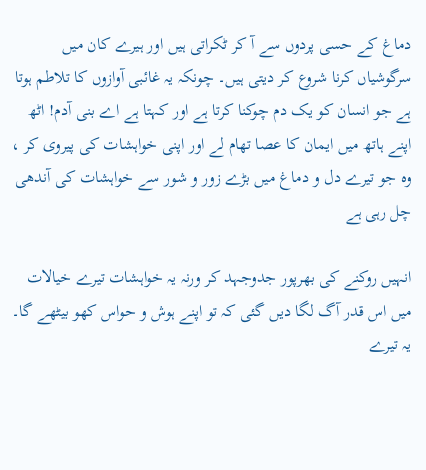دماغ کے حسی پردوں سے آ کر ٹکراتی ہیں اور ہیرے کان میں سرگوشیاں کرنا شروع کر دیتی ہیں۔ چونکہ یہ غائبی آوازوں کا تلاطم ہوتا ہے جو انسان کو یک دم چوکنا کرتا ہے اور کہتا ہے اے بنی آدم! اٹھ اپنے ہاتھ میں ایمان کا عصا تھام لے اور اپنی خواہشات کی پیروی کر ، وہ جو تیرے دل و دماغ میں بڑے زور و شور سے خواہشات کی آندھی چل رہی ہے

انہیں روکنے کی بھرپور جدوجہد کر ورنہ یہ خواہشات تیرے خیالات میں اس قدر آگ لگا دیں گئی کہ تو اپنے ہوش و حواس کھو بیٹھے گا۔ یہ تیرے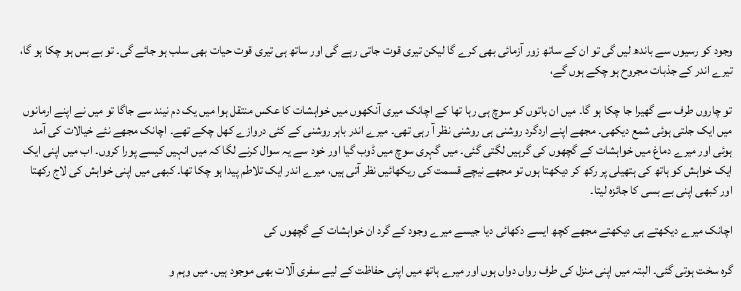وجود کو رسیوں سے باندھ لیں گی تو ان کے ساتھ زور آزمائی بھی کرے گا لیکن تیری قوت جاتی رہے گی اور ساتھ ہی تیری قوت حیات بھی سلب ہو جائے گی۔ تو بے بس ہو چکا ہو گا، تیرے اندر کے جذبات مجروح ہو چکے ہوں گے،

تو چاروں طرف سے گھیرا جا چکا ہو گا۔ میں ان باتوں کو سوچ ہی رہا تھا کے اچانک میری آنکھوں میں خواہشات کا عکس منتقل ہوا میں یک دم نیند سے جاگا تو میں نے اپنے ارمانوں میں ایک جلتی ہوئی شمع دیکھی۔ مجھے اپنے اردگرد روشنی ہی روشنی نظر آ رہی تھی۔ میرے اندر باہر روشنی کے کئی دروازے کھل چکے تھے۔ اچانک مجھے نئے خیالات کی آمد ہوئی اور میرے دماغ میں خواہشات کے گچھوں کی گرہیں لگتی گئی۔ میں گہری سوچ میں ڈوب گیا اور خود سے یہ سوال کرنے لگا کہ میں انہیں کیسے پورا کروں۔ اب میں اپنی ایک ایک خواہش کو ہاتھ کی ہتھیلی پر رکھ کر دیکھتا ہوں تو مجھے نیچے قسمت کی ریکھائیں نظر آتی ہیں، میرے اندر ایک تلاطم پیدا ہو چکا تھا۔ کبھی میں اپنی خواہش کی لاج رکھتا اور کبھی اپنی بے بسی کا جائزہ لیتا۔

اچانک میرے دیکھتے ہی دیکھتے مجھے کچھ ایسے دکھائی دیا جیسے میرے وجود کے گرد ان خواہشات کے گچھوں کی

گرہ سخت ہوتی گئی۔ البتہ میں اپنی منزل کی طرف رواں دواں ہوں اور میرے ہاتھ میں اپنی حفاظت کے لیے سفری آلات بھی موجود ہیں۔ میں وہم و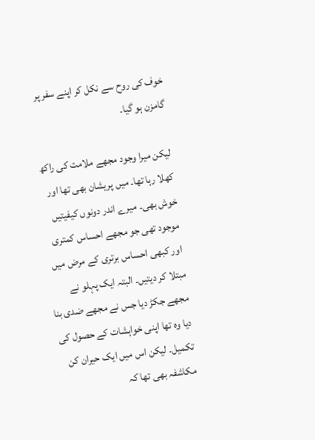خوف کی روح سے نکل کر اپنے سفر پر گامزن ہو گیا۔

لیکن میرا وجود مجھے ملامت کی راکھ کھلا رہا تھا۔ میں پریشان بھی تھا اور خوش بھی۔ میرے اندر دونوں کیفیتیں موجود تھی جو مجھے احساس کمتری اور کبھی احساس برتری کے مرض میں مبتلا کر دیتیں۔ البتہ ایک پہلو نے مجھے جکڑ دیا جس نے مجھے ضدی بنا دیا وہ تھا اپنی خواہشات کے حصول کی تکمیل۔ لیکن اس میں ایک حیران کن مکاشفہ بھی تھا کہ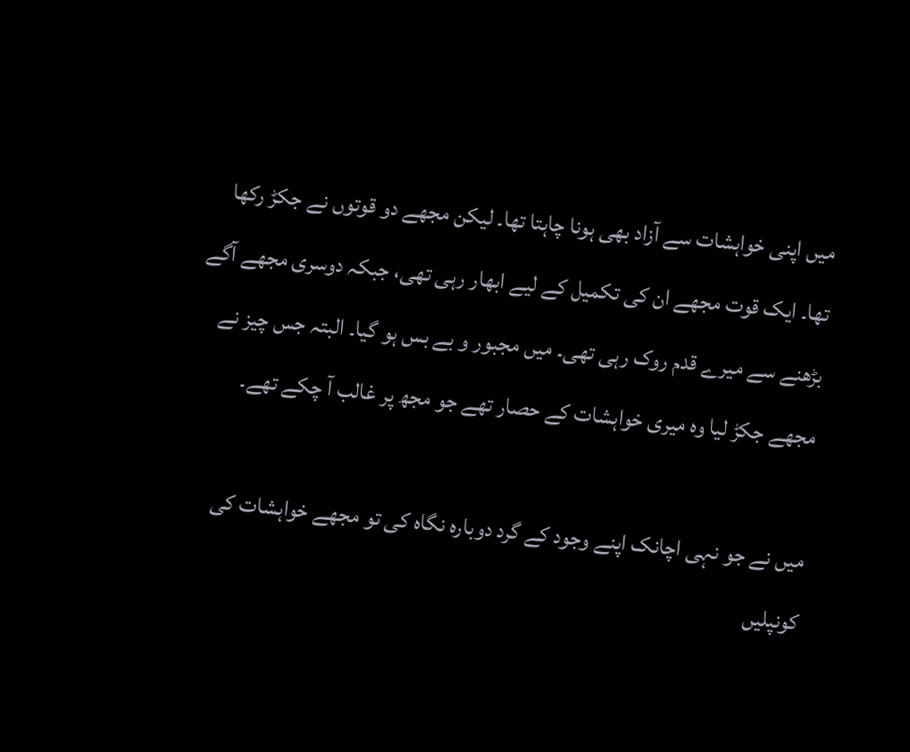میں اپنی خواہشات سے آزاد بھی ہونا چاہتا تھا۔ لیکن مجھے دو قوتوں نے جکڑ رکھا تھا۔ ایک قوت مجھے ان کی تکمیل کے لیے ابھار رہی تھی، جبکہ دوسری مجھے آگے بڑھنے سے میرے قدم روک رہی تھی۔ میں مجبور و بے بس ہو گیا۔ البتہ جس چیز نے مجھے جکڑ لیا وہ میری خواہشات کے حصار تھے جو مجھ پر غالب آ چکے تھے۔

میں نے جو نہی اچانک اپنے وجود کے گرد دوبارہ نگاہ کی تو مجھے خواہشات کی کونپلیں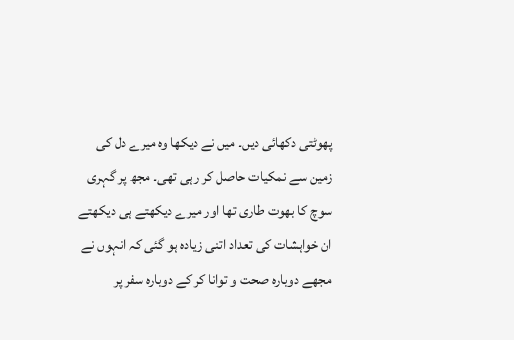پھوٹتی دکھائی دیں۔ میں نے دیکھا وہ میرے دل کی زمین سے نمکیات حاصل کر رہی تھی۔ مجھ پر گہری سوچ کا بھوت طاری تھا اور میرے دیکھتے ہی دیکھتے ان خواہشات کی تعداد اتنی زیادہ ہو گئی کہ انہوں نے مجھے دوبارہ صحت و توانا کر کے دوبارہ سفر پر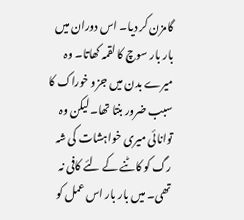گامزن کر دیا۔ اس دوران میں بار بار سوچ کا لقمہ کھاتا۔ وہ میرے بدن میں جزو خوراک کا سبب ضرور بنتا تھا۔ لیکن وہ توانائی میری خواہشات کی شہ رگ کو کاٹنے کے لئے کافی نہ تھی۔ میں بار بار اس عمل کو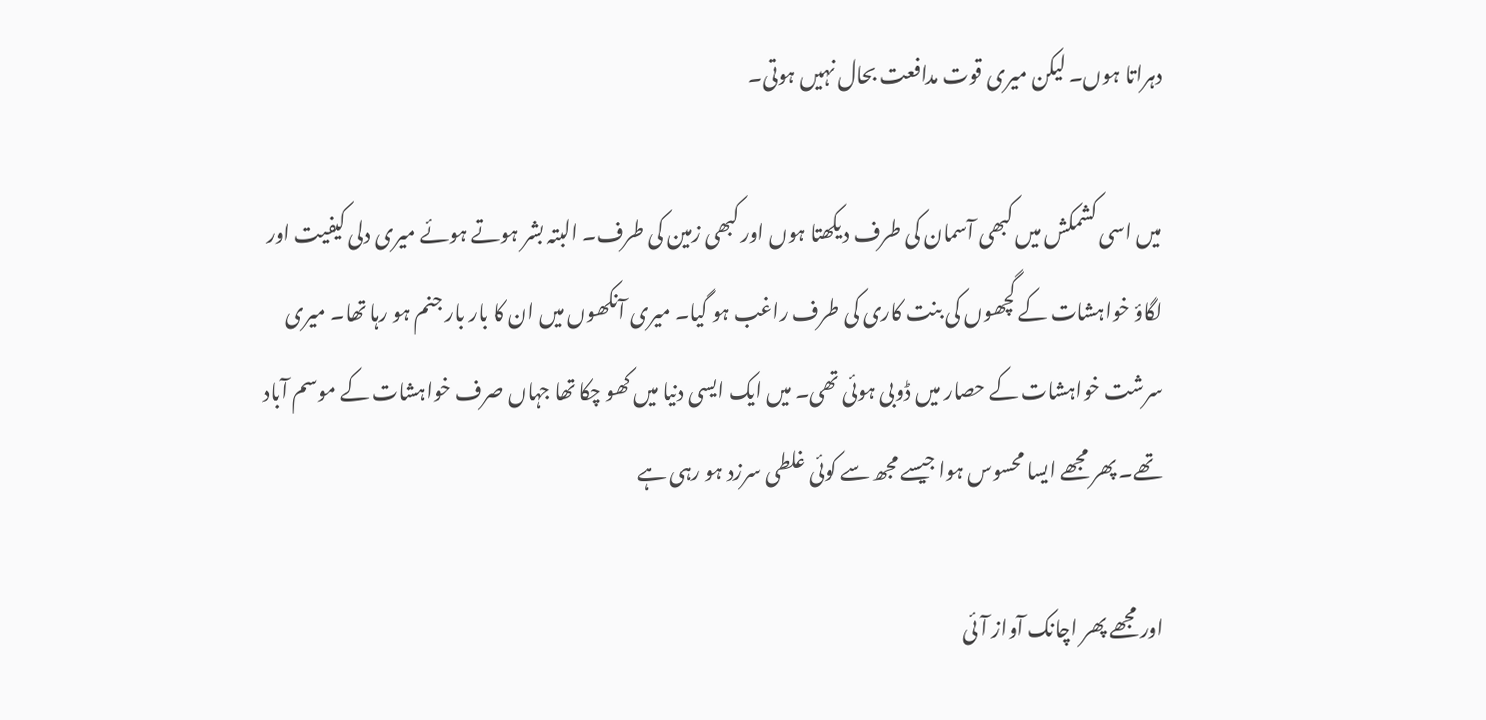دہراتا ہوں۔ لیکن میری قوت مدافعت بحال نہیں ہوتی۔

میں اسی کشمکش میں کبھی آسمان کی طرف دیکھتا ہوں اور کبھی زمین کی طرف۔ البتہ بشر ہوتے ہوئے میری دلی کیفیت اور لگاؤ خواہشات کے گچھوں کی بنت کاری کی طرف راغب ہو گیا۔ میری آنکھوں میں ان کا بار بار جنم ہو رہا تھا۔ میری سرشت خواہشات کے حصار میں ڈوبی ہوئی تھی۔ میں ایک ایسی دنیا میں کھو چکا تھا جہاں صرف خواہشات کے موسم آباد تھے۔ پھر مجھے ایسا محسوس ہوا جیسے مجھ سے کوئی غلطی سرزد ہو رہی ہے

اور مجھے پھر اچانک آواز آئی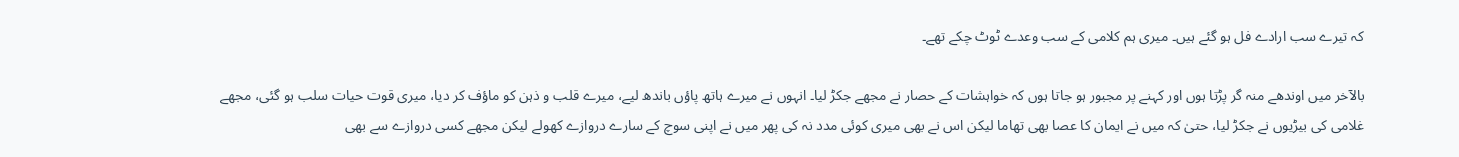کہ تیرے سب ارادے فل ہو گئے ہیں۔ میری ہم کلامی کے سب وعدے ٹوٹ چکے تھے۔

بالآخر میں اوندھے منہ گر پڑتا ہوں اور کہنے پر مجبور ہو جاتا ہوں کہ خواہشات کے حصار نے مجھے جکڑ لیا۔ انہوں نے میرے ہاتھ پاؤں باندھ لیے، میرے قلب و ذہن کو ماؤف کر دیا، میری قوت حیات سلب ہو گئی، مجھے غلامی کی بیڑیوں نے جکڑ لیا، حتیٰ کہ میں نے ایمان کا عصا بھی تھاما لیکن اس نے بھی میری کوئی مدد نہ کی پھر میں نے اپنی سوچ کے سارے دروازے کھولے لیکن مجھے کسی دروازے سے بھی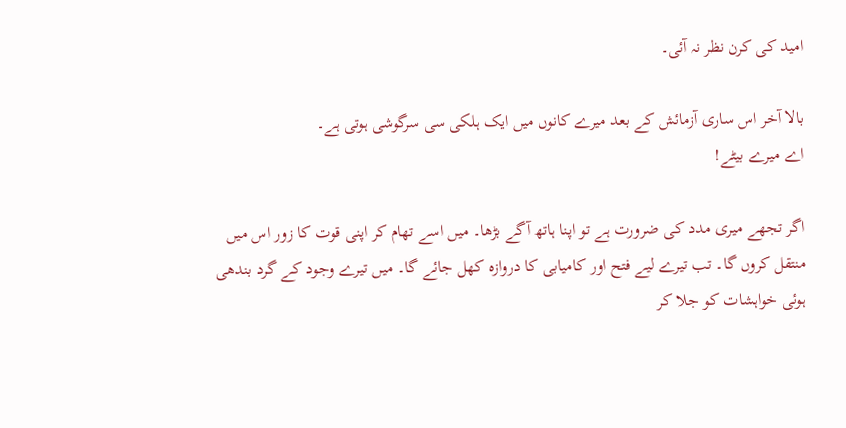امید کی کرن نظر نہ آئی۔

بالا آخر اس ساری آزمائش کے بعد میرے کانوں میں ایک ہلکی سی سرگوشی ہوتی ہے۔
اے میرے بیٹے!

اگر تجھے میری مدد کی ضرورت ہے تو اپنا ہاتھ آگے بڑھا۔ میں اسے تھام کر اپنی قوت کا زور اس میں منتقل کروں گا۔ تب تیرے لیے فتح اور کامیابی کا دروازہ کھل جائے گا۔ میں تیرے وجود کے گرد بندھی ہوئی خواہشات کو جلا کر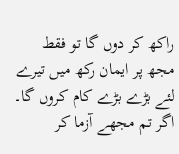راکھ کر دوں گا تو فقط مجھ پر ایمان رکھ میں تیرے لئے بڑے بڑے کام کروں گا۔ اگر تم مجھے آزما کر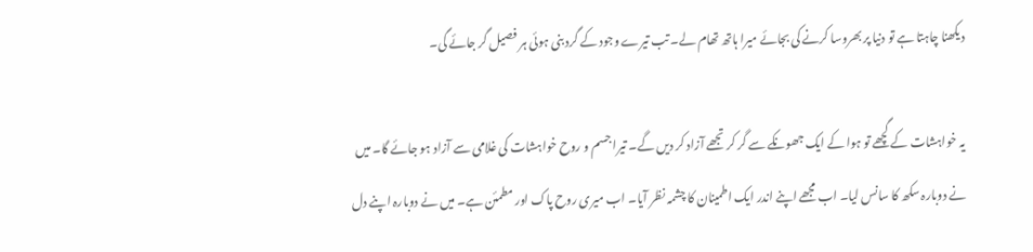دیکھنا چاہتا ہے تو دنیا پر بھروسا کرنے کی بجائے میرا ہاتھ تھام لے۔ تب تیرے وجود کے گرد بنی ہوئی ہر فصیل گر جائے گی۔

یہ خواہشات کے گچھے تو ہوا کے ایک جھونکے سے گر کر تجھے آزاد کر دیں گے۔ تیرا جسم و روح خواہشات کی غلامی سے آزاد ہو جائے گا۔ میں نے دوبارہ سکھ کا سانس لیا۔ اب مجھے اپنے اندر ایک اطمینان کا چشمہ نظر آیا۔ اب میری روح پاک اور مطمئن ہے۔ میں نے دوبارہ اپنے دل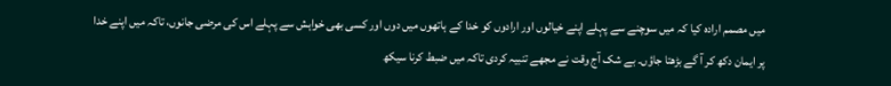میں مصمم ارادہ کیا کہ میں سوچنے سے پہلے اپنے خیالوں اور ارادوں کو خدا کے ہاتھوں میں دوں اور کسی بھی خواہش سے پہلے اس کی مرضی جانوں، تاکہ میں اپنے خدا پر ایمان دکھ کر آ گے بڑھتا جاؤں۔ بے شک آج وقت نے مجھے تنبیہ کردی تاکہ میں ضبط کرنا سیکھ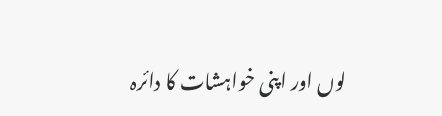لوں اور اپنی خواہشات کا دائرہ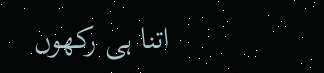اتنا ہی رکھوں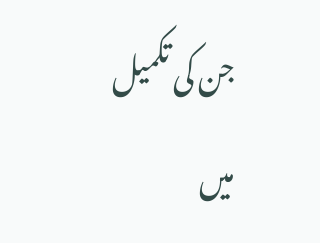جن کی تکمیل میں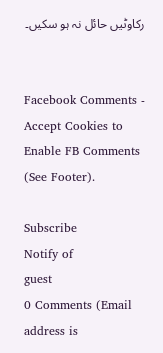رکاوٹیں حائل نہ ہو سکیں۔


Facebook Comments - Accept Cookies to Enable FB Comments (See Footer).

Subscribe
Notify of
guest
0 Comments (Email address is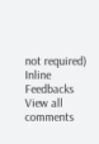not required)
Inline Feedbacks
View all comments